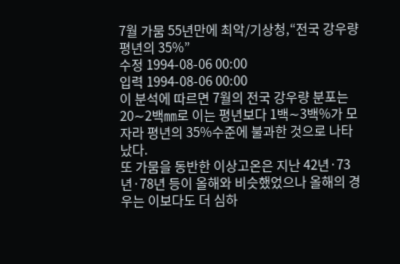7월 가뭄 55년만에 최악/기상청,“전국 강우량 평년의 35%”
수정 1994-08-06 00:00
입력 1994-08-06 00:00
이 분석에 따르면 7월의 전국 강우량 분포는 20∼2백㎜로 이는 평년보다 1백∼3백%가 모자라 평년의 35%수준에 불과한 것으로 나타났다.
또 가뭄을 동반한 이상고온은 지난 42년·73년·78년 등이 올해와 비슷했었으나 올해의 경우는 이보다도 더 심하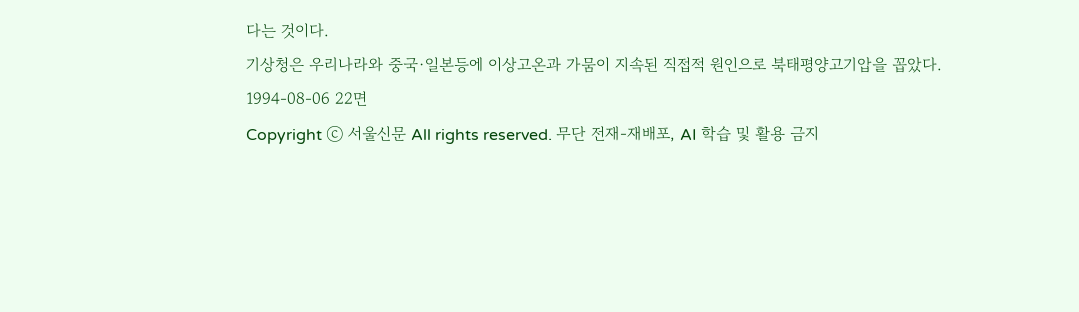다는 것이다.
기상청은 우리나라와 중국·일본등에 이상고온과 가뭄이 지속된 직접적 원인으로 북태평양고기압을 꼽았다.
1994-08-06 22면
Copyright ⓒ 서울신문 All rights reserved. 무단 전재-재배포, AI 학습 및 활용 금지